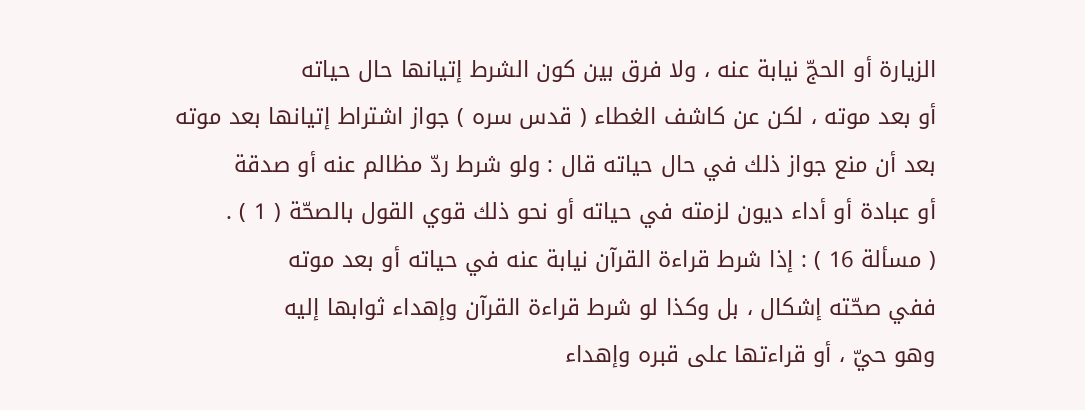الزيارة أو الحجّ نيابة عنه ، ولا فرق بين كون الشرط إتيانها حال حياته
أو بعد موته ، لكن عن كاشف الغطاء ( قدس سره ) جواز اشتراط إتيانها بعد موته
بعد أن منع جواز ذلك في حال حياته قال : ولو شرط ردّ مظالم عنه أو صدقة
أو عبادة أو أداء ديون لزمته في حياته أو نحو ذلك قوي القول بالصحّة ( 1 ) .
( مسألة 16 ) : إذا شرط قراءة القرآن نيابة عنه في حياته أو بعد موته
ففي صحّته إشكال ، بل وكذا لو شرط قراءة القرآن وإهداء ثوابها إليه
وهو حيّ ، أو قراءتها على قبره وإهداء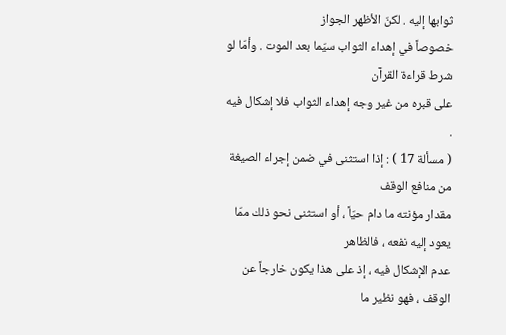ثوابها إليه . لكنّ الأظهر الجواز
خصوصاً في إهداء الثواب سيّما بعد الموت . وأمّا لو شرط قراءة القرآن
على قبره من غير وجه إهداء الثواب فلا إشكال فيه .
( مسألة 17 ) : إذا استثنى في ضمن إجراء الصيغة من منافع الوقف
مقدار مؤنته ما دام حيّاً ، أو استثنى نحو ذلك ممّا يعود إليه نفعه ، فالظاهر
عدم الإشكال فيه ، إذ على هذا يكون خارجاً عن الوقف ، فهو نظير ما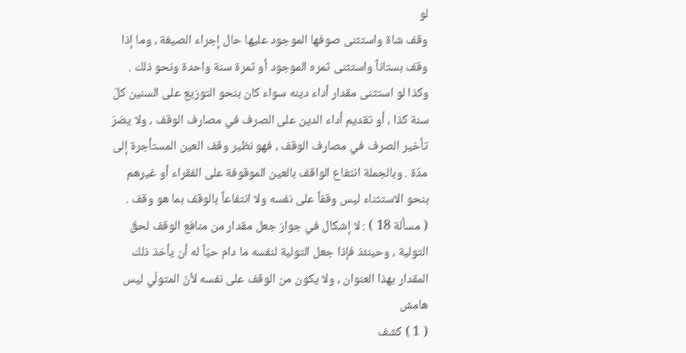لو
وقف شاة واستثنى صوفها الموجود عليها حال إجراء الصيغة ، وما إذا
وقف بستاناً واستثنى ثمره الموجود أو ثمرة سنة واحدة ونحو ذلك .
وكذا لو استثنى مقدار أداء دينه سواء كان بنحو التوزيع على السنين كلّ
سنة كذا ، أو تقديم أداء الدين على الصرف في مصارف الوقف ، ولا يضرّ
تأخير الصرف في مصارف الوقف ، فهو نظير وقف العين المستأجرة إلى
مدّة . وبالجملة انتفاع الواقف بالعين الموقوفة على الفقراء أو غيرهم
بنحو الاستثناء ليس وقفاً على نفسه ولا انتفاعاً بالوقف بما هو وقف .
( مسألة 18 ) : لا إشكال في جواز جعل مقدار من منافع الوقف لحقّ
التولية ، وحينئذ فإذا جعل التولية لنفسه ما دام حيّاً له أن يأخذ ذلك
المقدار بهذا العنوان ، ولا يكون من الوقف على نفسه لأنّ المتولّي ليس
هامش
( 1 ) كشف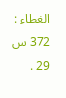الغطاء : 372 س 29 .